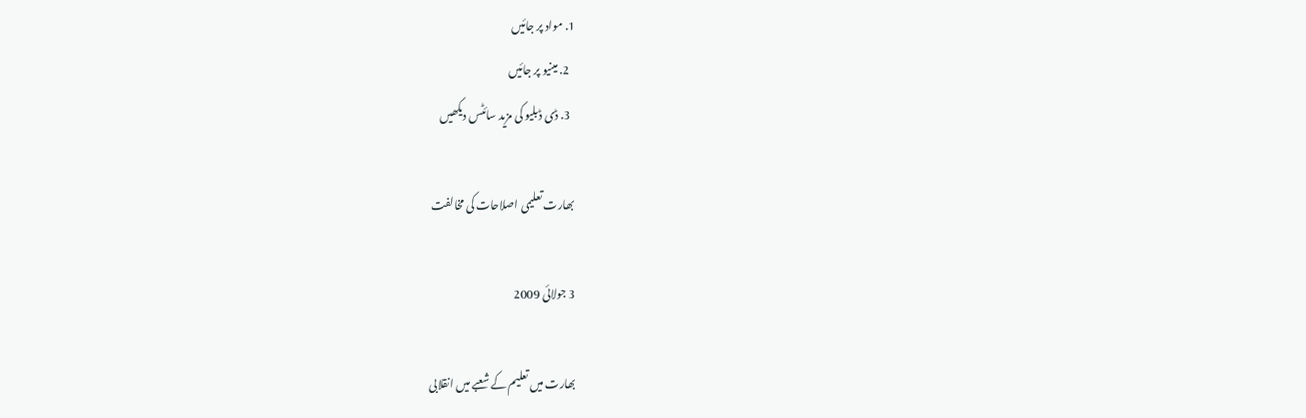1. مواد پر جائیں
  2. مینیو پر جائیں
  3. ڈی ڈبلیو کی مزید سائٹس دیکھیں

بھارت تعلیمی اصلاحات کی مخالفت

3 جولائی 2009

بھارت میں تعلیم کے شعبے میں انقلابی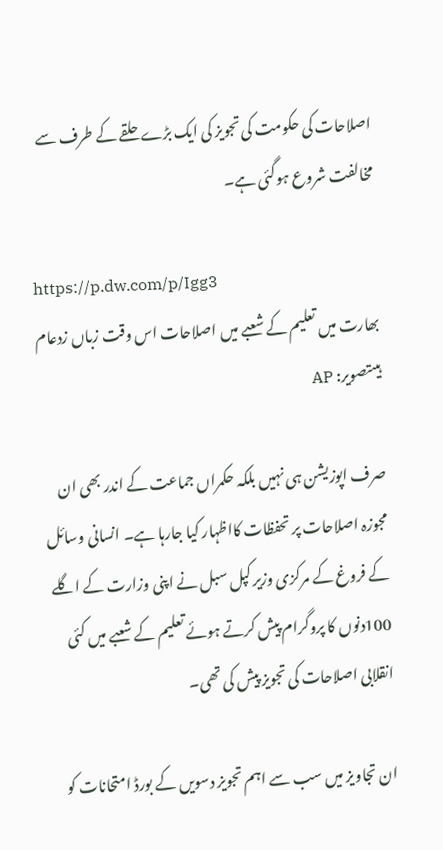اصلاحات کی حکومت کی تجویز کی ایک بڑے حلقے کے طرف سے مخالفت شروع ہوگئی ہے۔

https://p.dw.com/p/Igg3
بھارت میں تعلیم کے شعبے میں اصلاحات اس وقت زباں زدعام ہیںتصویر: AP

صرف اپوزیشن ہی نہیں بلکہ حکمراں جماعت کے اندر بھی ان مجوزہ اصلاحات پر تحفظات کااظہار کیا جارہا ہے۔ انسانی وسائل کے فروغ کے مرکزی وزیر کپل سبل نے اپنی وزارت کے اگلے 100دنوں کا پروگرام پیش کرتے ہوئے تعلیم کے شعبے میں کئی انقلابی اصلاحات کی تجویز پیش کی تھی۔

ان تجاویز میں سب سے اہم تجویز دسویں کے بورڈ امتحانات کو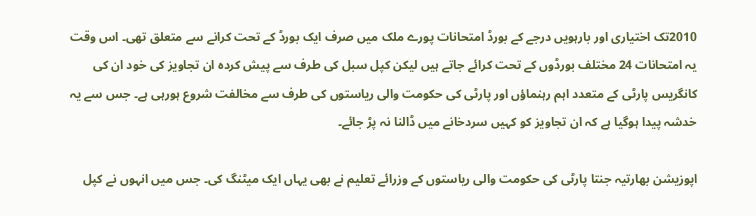2010تک اختیاری اور بارہویں درجے کے بورڈ امتحانات پورے ملک میں صرف ایک بورڈ کے تحت کرانے سے متعلق تھی۔ اس وقت یہ امتحانات 24 مختلف بورڈوں کے تحت کرائے جاتے ہیں لیکن کپل سبل کی طرف سے پیش کردہ ان تجاویز کی خود ان کی کانگریس پارٹی کے متعدد اہم رہنماؤں اور پارٹی کی حکومت والی ریاستوں کی طرف سے مخالفت شروع ہورہی ہے۔ جس سے یہ خدشہ پیدا ہوگیا ہے کہ ان تجاویز کو کہیں سردخانے میں ڈالنا نہ پڑ جائے۔

اپوزیشن بھارتیہ جنتا پارٹی کی حکومت والی ریاستوں کے وزرائے تعلیم نے بھی یہاں ایک میٹنگ کی۔ جس میں انہوں نے کپل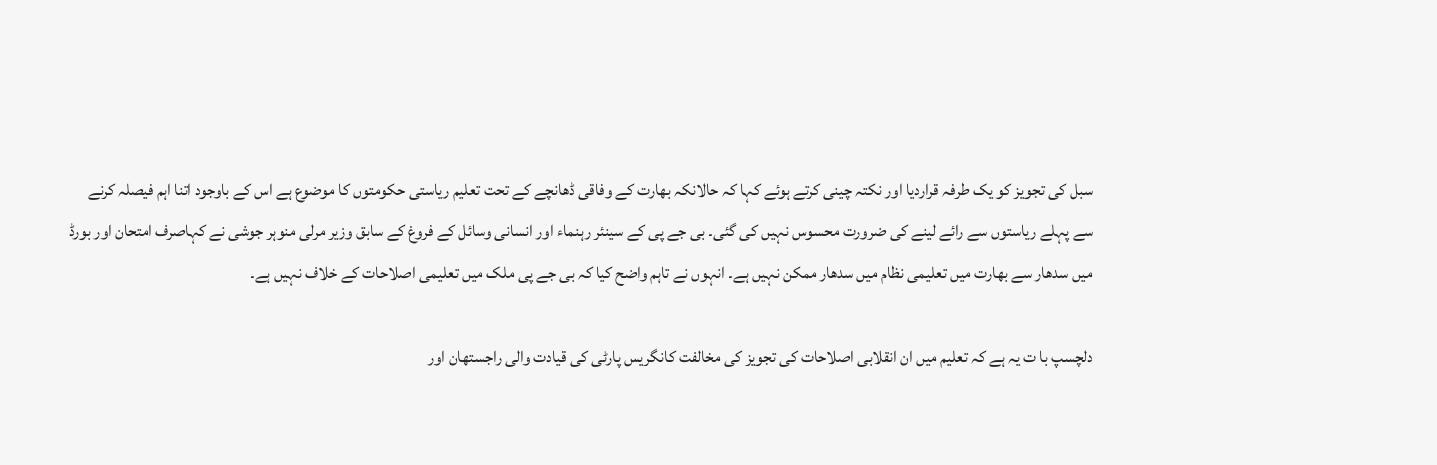سبل کی تجویز کو یک طرفہ قراردیا اور نکتہ چینی کرتے ہوئے کہا کہ حالانکہ بھارت کے وفاقی ڈھانچے کے تحت تعلیم ریاستی حکومتوں کا موضوع ہے اس کے باوجود اتنا اہم فیصلہ کرنے سے پہلے ریاستوں سے رائے لینے کی ضرورت محسوس نہیں کی گئی۔ بی جے پی کے سینئر رہنماء اور انسانی وسائل کے فروغ کے سابق وزیر مرلی منوہر جوشی نے کہاصرف امتحان اور بورڈ میں سدھار سے بھارت میں تعلیمی نظام میں سدھار ممکن نہیں ہے۔ انہوں نے تاہم واضح کیا کہ بی جے پی ملک میں تعلیمی اصلاحات کے خلاف نہیں ہے۔

دلچسپ با ت یہ ہے کہ تعلیم میں ان انقلابی اصلاحات کی تجویز کی مخالفت کانگریس پارٹی کی قیادت والی راجستھان اور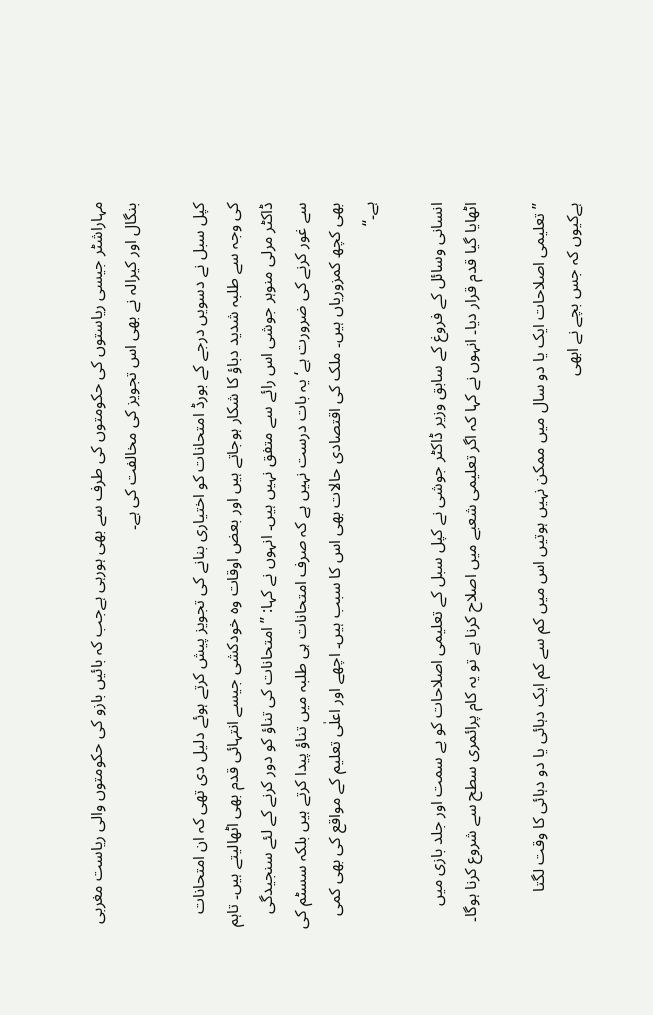مہاراشٹر جیسی ریاستوں کی حکومتوں کی طرف سے بھی ہورہی ہےجب کہ بائیں بازو کی حکومتوں والی ریاست مغربی بنگال اور کیرالہ نے بھی اس تجویز کی مخالفت کی ہے۔

کپل سبل نے دسویں درجے کے بورڈ امتحانات کو اختیاری بنانے کی تجویز پیش کرتے ہوئے دلیل دی تھی کہ ان امتحانات کی وجہ سے طلبہ شدید دباؤ کا شکار ہوجاتے ہیں اور بعض اوقات وہ خودکشی جیسے انتہائی قدم بھی اٹھالیتے ہیں۔ تاہم ڈاکٹر مرلی منوہر جوشی اس رائے سے متفق نہیں ہیں۔ انہوں نے کہا: ’’امتحانات کی تناؤ کو دور کرنے کے لئے سنجیدگی سے غور کرنے کی ضرورت ہے‘ یہ بات درست نہیں ہے کہ صرف امتحانات ہی طلبہ میں تناؤ پیدا کرتے ہیں بلکہ سسٹم کی بھی کچھ کمزوریاں ہیں۔ ملک کی اقتصادی حالات بھی اس کا سبب ہیں۔ اچھے اور اعلٰی تعلیم کے مواقع کی بھی کمی ہے۔‘‘

انسانی وسائل کے فروغ کے سابق وزیر ڈاکٹر جوشی نے کپل سبل کے تعلیمی اصلاحات کو بے سمت اور جلد بازی میں اٹھایا گیا قدم قرار دیا۔ انہوں نے کہا کہ اگر تعلیمی شعبے میں اصلاح کرنا ہے تو یہ کام پرائمری سطح سے شروع کرنا ہوگا۔

’’ تعلیمی اصلاحات ایک یا دو سال میں ممکن نہیں ہوتیں اس میں کم سے کم ایک دہائی یا دو دہائی کا وقت لگتا ہےکیوں کہ جس بچے نے ابھی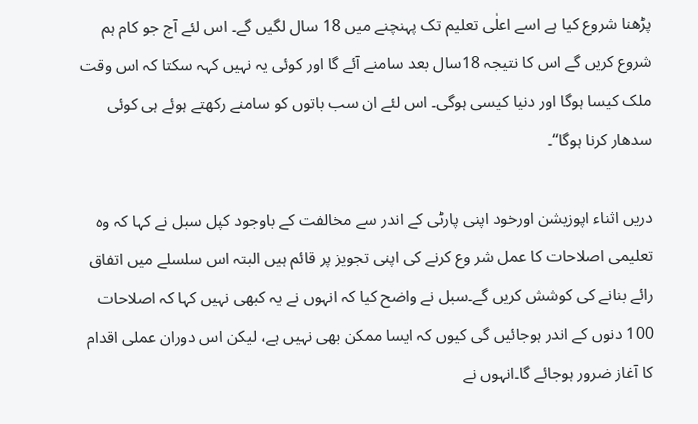پڑھنا شروع کیا ہے اسے اعلٰی تعلیم تک پہنچنے میں 18 سال لگیں گے۔ اس لئے آج جو کام ہم شروع کریں گے اس کا نتیجہ 18سال بعد سامنے آئے گا اور کوئی یہ نہیں کہہ سکتا کہ اس وقت ملک کیسا ہوگا اور دنیا کیسی ہوگی۔ اس لئے ان سب باتوں کو سامنے رکھتے ہوئے ہی کوئی سدھار کرنا ہوگا‘‘۔

دریں اثناء اپوزیشن اورخود اپنی پارٹی کے اندر سے مخالفت کے باوجود کپل سبل نے کہا کہ وہ تعلیمی اصلاحات کا عمل شر وع کرنے کی اپنی تجویز پر قائم ہیں البتہ اس سلسلے میں اتفاق رائے بنانے کی کوشش کریں گے۔سبل نے واضح کیا کہ انہوں نے یہ کبھی نہیں کہا کہ اصلاحات 100 دنوں کے اندر ہوجائیں گی کیوں کہ ایسا ممکن بھی نہیں ہے، لیکن اس دوران عملی اقدام کا آغاز ضرور ہوجائے گا۔انہوں نے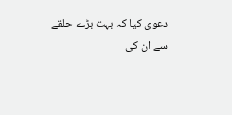دعوی کیا کہ بہت بڑے حلقے سے ان کی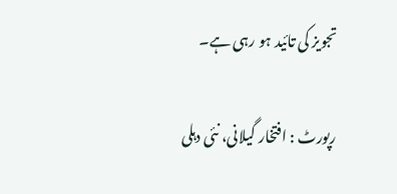تجویز کی تائید ہو رہی ہے۔

رپورٹ : افتخار گیلانی، نئی دہلی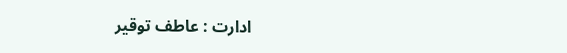ادارت : عاطف توقیر